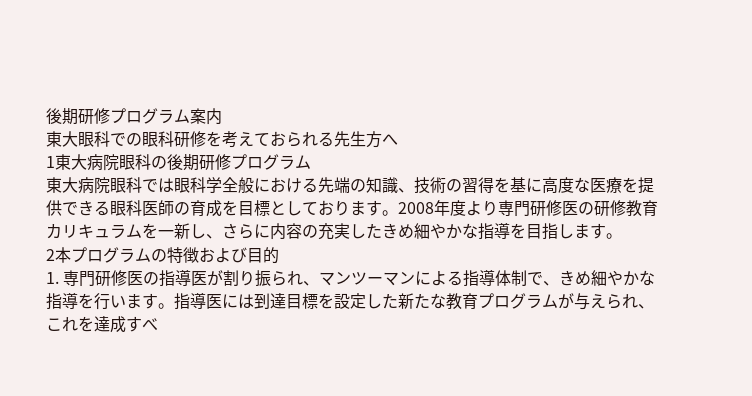後期研修プログラム案内
東大眼科での眼科研修を考えておられる先生方へ
1東大病院眼科の後期研修プログラム
東大病院眼科では眼科学全般における先端の知識、技術の習得を基に高度な医療を提供できる眼科医師の育成を目標としております。2008年度より専門研修医の研修教育カリキュラムを一新し、さらに内容の充実したきめ細やかな指導を目指します。
2本プログラムの特徴および目的
1. 専門研修医の指導医が割り振られ、マンツーマンによる指導体制で、きめ細やかな指導を行います。指導医には到達目標を設定した新たな教育プログラムが与えられ、これを達成すべ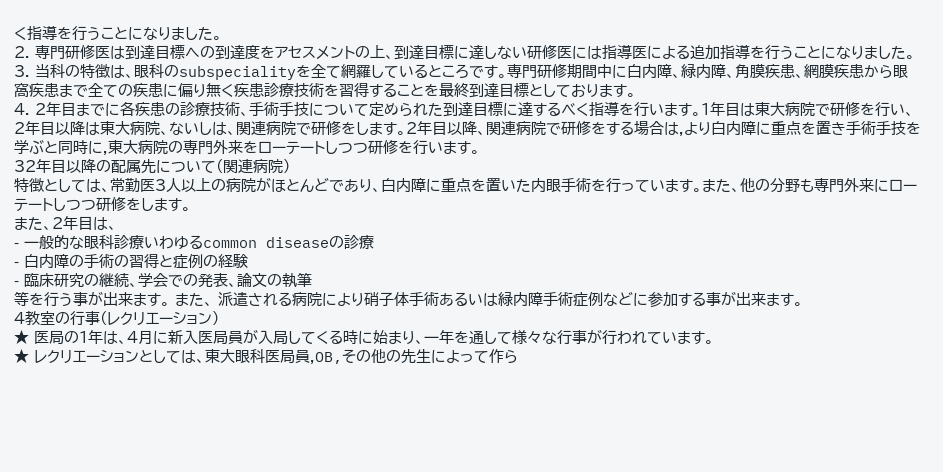く指導を行うことになりました。
2. 専門研修医は到達目標への到達度をアセスメントの上、到達目標に達しない研修医には指導医による追加指導を行うことになりました。
3. 当科の特徴は、眼科のsubspecialityを全て網羅しているところです。専門研修期間中に白内障、緑内障、角膜疾患、網膜疾患から眼窩疾患まで全ての疾患に偏り無く疾患診療技術を習得することを最終到達目標としております。
4. 2年目までに各疾患の診療技術、手術手技について定められた到達目標に達するべく指導を行います。1年目は東大病院で研修を行い、2年目以降は東大病院、ないしは、関連病院で研修をします。2年目以降、関連病院で研修をする場合は,より白内障に重点を置き手術手技を学ぶと同時に,東大病院の専門外来をローテートしつつ研修を行います。
32年目以降の配属先について(関連病院)
特徴としては、常勤医3人以上の病院がほとんどであり、白内障に重点を置いた内眼手術を行っています。また、他の分野も専門外来にローテートしつつ研修をします。
また、2年目は、
- 一般的な眼科診療いわゆるcommon diseaseの診療
- 白内障の手術の習得と症例の経験
- 臨床研究の継続、学会での発表、論文の執筆
等を行う事が出来ます。 また、 派遣される病院により硝子体手術あるいは緑内障手術症例などに参加する事が出来ます。
4教室の行事(レクリエーション)
★ 医局の1年は、4月に新入医局員が入局してくる時に始まり、一年を通して様々な行事が行われています。
★ レクリエーションとしては、東大眼科医局員,OB,その他の先生によって作ら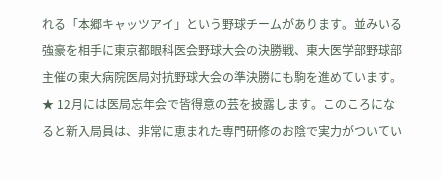れる「本郷キャッツアイ」という野球チームがあります。並みいる強豪を相手に東京都眼科医会野球大会の決勝戦、東大医学部野球部主催の東大病院医局対抗野球大会の準決勝にも駒を進めています。
★ 12月には医局忘年会で皆得意の芸を披露します。このころになると新入局員は、非常に恵まれた専門研修のお陰で実力がついてい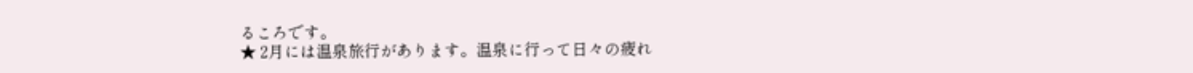るころです。
★ 2月には温泉旅行があります。温泉に行って日々の疲れ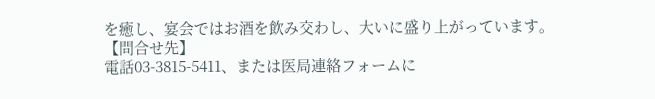を癒し、宴会ではお酒を飲み交わし、大いに盛り上がっています。
【問合せ先】
電話03-3815-5411、または医局連絡フォームに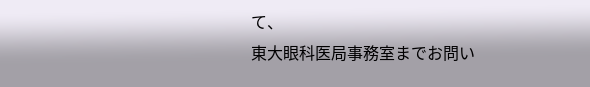て、
東大眼科医局事務室までお問い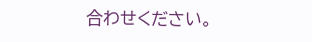合わせください。